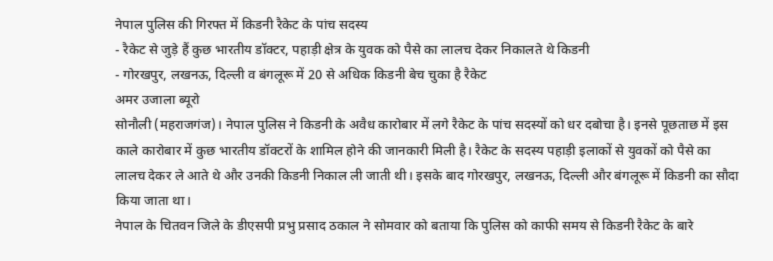नेपाल पुलिस की गिरफ्त में किडनी रैकेट के पांच सदस्य
- रैकेट से जुड़े हैं कुछ भारतीय डॉक्टर, पहाड़ी क्षेत्र के युवक को पैसे का लालच देकर निकालते थे किडनी
- गोरखपुर, लखनऊ, दिल्ली व बंगलूरू में 20 से अधिक किडनी बेच चुका है रैकेट
अमर उजाला ब्यूरो
सोनौली (महराजगंज)। नेपाल पुलिस ने किडनी के अवैध कारोबार में लगे रैकेट के पांच सदस्यों को धर दबोचा है। इनसे पूछताछ में इस काले कारोबार में कुछ भारतीय डॉक्टरों के शामिल होने की जानकारी मिली है। रैकेट के सदस्य पहाड़ी इलाकों से युवकों को पैसे का लालच देकर ले आते थे और उनकी किडनी निकाल ली जाती थी। इसके बाद गोरखपुर, लखनऊ, दिल्ली और बंगलूरू में किडनी का सौदा किया जाता था।
नेपाल के चितवन जिले के डीएसपी प्रभु प्रसाद ठकाल ने सोमवार को बताया कि पुलिस को काफी समय से किडनी रैकेट के बारे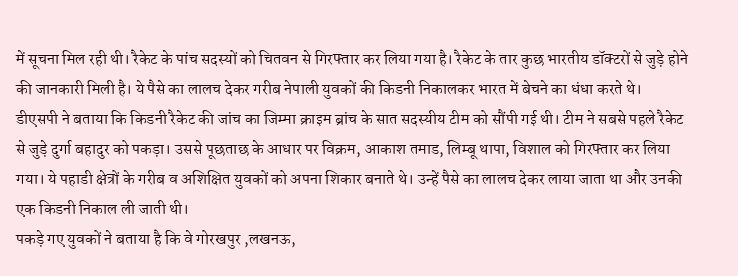में सूचना मिल रही थी। रैकेट के पांच सदस्यों को चितवन से गिरफ्तार कर लिया गया है। रैकेट के तार कुछ भारतीय डॉक्टरों से जुड़े होने की जानकारी मिली है। ये पैसे का लालच देकर गरीब नेपाली युवकों की किडनी निकालकर भारत में बेचने का धंधा करते थे।
डीएसपी ने बताया कि किडनी रैकेट की जांच का जिम्मा क्राइम ब्रांच के सात सदस्यीय टीम को सौंपी गई थी। टीम ने सबसे पहले रैकेट से जुड़े दुर्गा बहादुर को पकड़ा। उससे पूछताछ के आधार पर विक्रम, आकाश तमाड, लिम्बू थापा, विशाल को गिरफ्तार कर लिया गया। ये पहाडी क्षेत्रों के गरीब व अशिक्षित युवकों को अपना शिकार बनाते थे। उन्हें पैसे का लालच देकर लाया जाता था और उनकी एक किडनी निकाल ली जाती थी।
पकड़े गए युवकों ने बताया है कि वे गोरखपुर ,लखनऊ,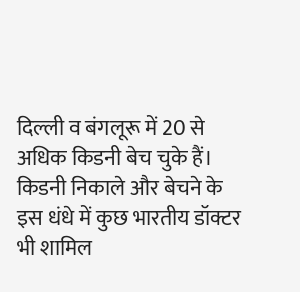दिल्ली व बंगलूरू में 20 से अधिक किडनी बेच चुके हैं। किडनी निकाले और बेचने के इस धंधे में कुछ भारतीय डॉक्टर भी शामिल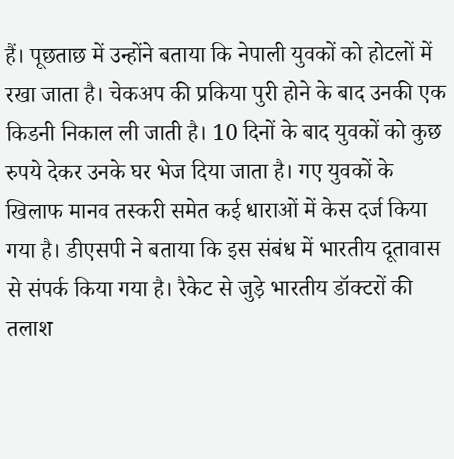हैं। पूछताछ में उन्होंने बताया कि नेपाली युवकों को होटलों में रखा जाता है। चेकअप की प्रकिया पुरी होने के बाद उनकी एक किडनी निकाल ली जाती है। 10 दिनों के बाद युवकों को कुछ रुपये देकर उनके घर भेज दिया जाता है। गए युवकों के खिलाफ मानव तस्करी समेत कई धाराओं में केस दर्ज किया गया है। डीएसपी ने बताया कि इस संबंध में भारतीय दूतावास से संपर्क किया गया है। रैकेट से जुड़े भारतीय डॉक्टरों की तलाश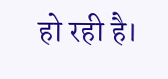हो रही है।